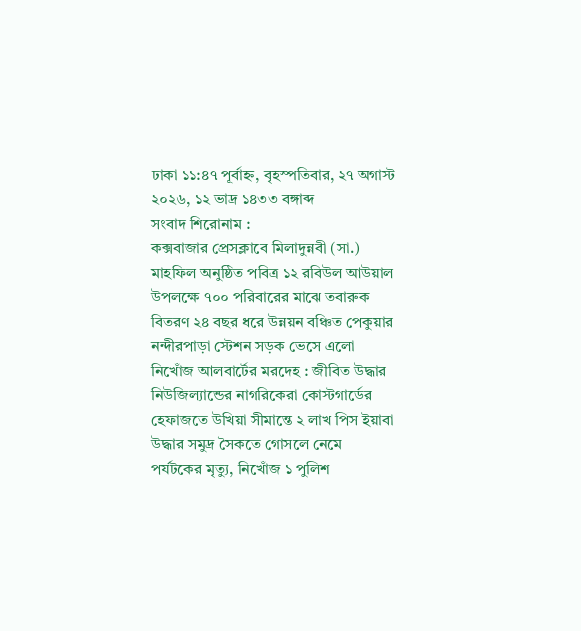ঢাকা ১১:৪৭ পূর্বাহ্ন, বৃহস্পতিবার, ২৭ অগাস্ট ২০২৬, ১২ ভাদ্র ১৪৩৩ বঙ্গাব্দ
সংবাদ শিরোনাম :
কক্সবাজার প্রেসক্লাবে মিলাদুন্নবী (সা.) মাহফিল অনুষ্ঠিত পবিত্র ১২ রবিউল আউয়াল উপলক্ষে ৭০০ পরিবারের মাঝে তবারুক বিতরণ ২৪ বছর ধরে উন্নয়ন বঞ্চিত পেকুয়ার নন্দীরপাড়া স্টেশন সড়ক ভেসে এলো নিখোঁজ আলবার্টের মরদেহ : জীবিত উদ্ধার নিউজিল্যান্ডের নাগরিকেরা কোস্টগার্ডের হেফাজতে উখিয়া সীমান্তে ২ লাখ পিস ইয়াবা উদ্ধার সমুদ্র সৈকতে গোসলে নেমে পর্যটকের মৃত্যু, নিখোঁজ ১ পুলিশ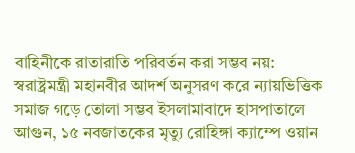বাহিনীকে রাতারাতি পরিবর্তন করা সম্ভব নয়: স্বরাষ্ট্রমন্ত্রী মহানবীর আদর্শ অনুসরণ করে ন্যায়ভিত্তিক সমাজ গড়ে তোলা সম্ভব ইসলামাবাদে হাসপাতালে আগুন, ১৫ নবজাতকের মৃত্যু রোহিঙ্গা ক্যাম্পে ওয়ান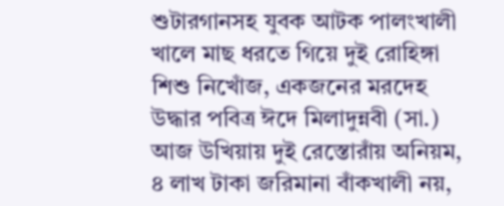শুটারগানসহ যুবক আটক পালংখালী খালে মাছ ধরতে গিয়ে দুই রোহিঙ্গা শিশু নিখোঁজ, একজনের মরদেহ উদ্ধার পবিত্র ঈদে মিলাদুন্নবী (সা.) আজ উখিয়ায় দুই রেস্তোরাঁয় অনিয়ম, ৪ লাখ টাকা জরিমানা বাঁকখালী নয়,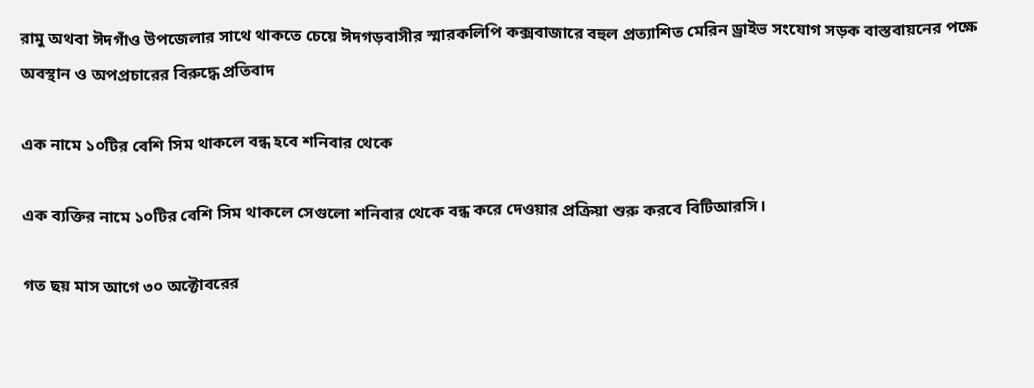রামু অথবা ঈদগাঁও উপজেলার সাথে থাকতে চেয়ে ঈদগড়বাসীর স্মারকলিপি কক্সবাজারে বহুল প্রত্যাশিত মেরিন ড্রাইভ সংযোগ সড়ক বাস্তবায়নের পক্ষে অবস্থান ও অপপ্রচারের বিরুদ্ধে প্রতিবাদ

এক নামে ১০টির বেশি সিম থাকলে বন্ধ হবে শনিবার থেকে

এক ব্যক্তির নামে ১০টির বেশি সিম থাকলে সেগুলো শনিবার থেকে বন্ধ করে দেওয়ার প্রক্রিয়া শুরু করবে বিটিআরসি।

গত ছয় মাস আগে ৩০ অক্টোবরের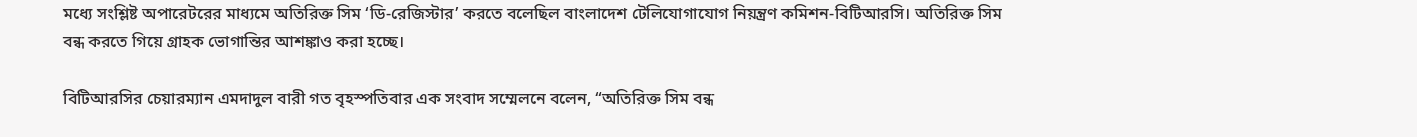মধ্যে সংশ্লিষ্ট অপারেটরের মাধ্যমে অতিরিক্ত সিম ‘ডি-রেজিস্টার’ করতে বলেছিল বাংলাদেশ টেলিযোগাযোগ নিয়ন্ত্রণ কমিশন-বিটিআরসি। অতিরিক্ত সিম বন্ধ করতে গিয়ে গ্রাহক ভোগান্তির আশঙ্কাও করা হচ্ছে।

বিটিআরসির চেয়ারম্যান এমদাদুল বারী গত বৃহস্পতিবার এক সংবাদ সম্মেলনে বলেন, “অতিরিক্ত সিম বন্ধ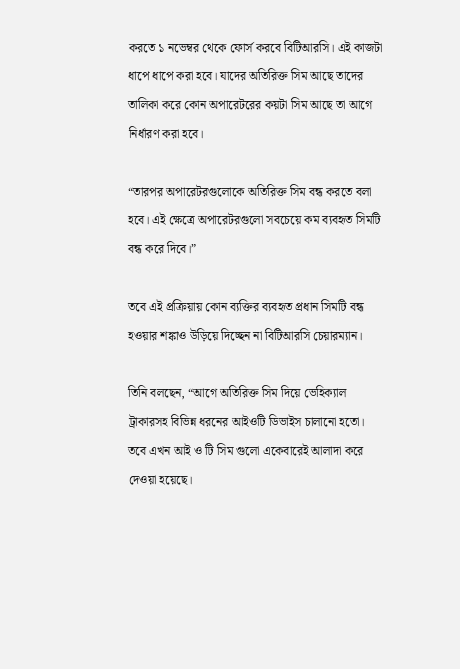করতে ১ নভেম্বর থেকে ফোর্স করবে বিটিআরসি। এই কাজটা ধাপে ধাপে করা হবে। যাদের অতিরিক্ত সিম আছে তাদের তালিকা করে কোন অপারেটরের কয়টা সিম আছে তা আগে নির্ধারণ করা হবে।

“তারপর অপারেটরগুলোকে অতিরিক্ত সিম বন্ধ করতে বলা হবে। এই ক্ষেত্রে অপারেটরগুলো সবচেয়ে কম ব্যবহৃত সিমটি বন্ধ করে দিবে।”

তবে এই প্রক্রিয়ায় কোন ব্যক্তির ব্যবহৃত প্রধান সিমটি বন্ধ হওয়ার শঙ্কাও উড়িয়ে দিচ্ছেন না বিটিআরসি চেয়ারম্যান।

তিনি বলছেন, “আগে অতিরিক্ত সিম দিয়ে ভেহিক্যাল ট্রাকারসহ বিভিন্ন ধরনের আইওটি ডিভাইস চালানো হতো। তবে এখন আই ও টি সিম গুলো একেবারেই আলাদা করে দেওয়া হয়েছে।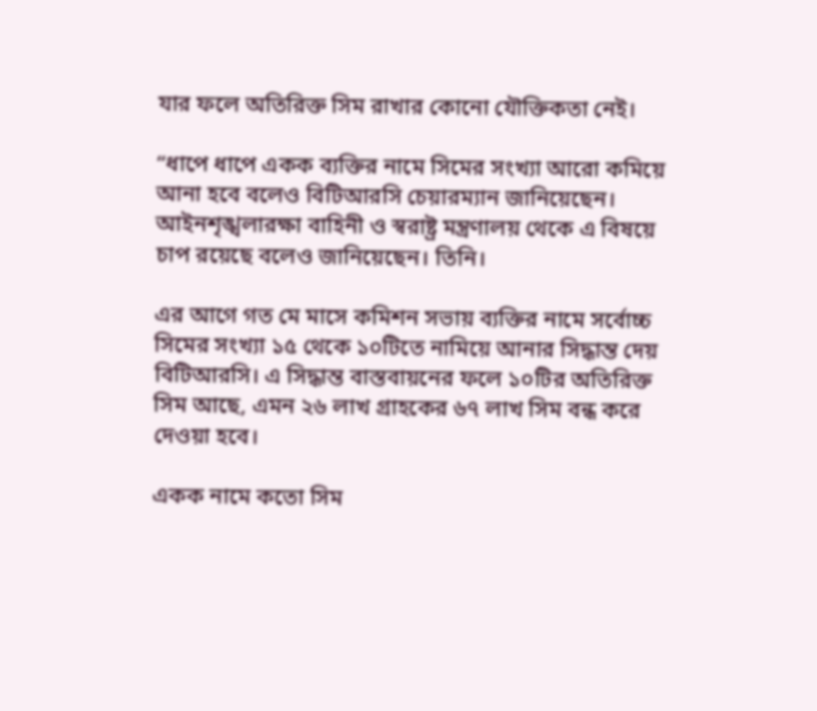যার ফলে অতিরিক্ত সিম রাখার কোনো যৌক্তিকতা নেই।

“ধাপে ধাপে একক ব্যক্তির নামে সিমের সংখ্যা আরো কমিয়ে আনা হবে বলেও বিটিআরসি চেয়ারম্যান জানিয়েছেন। আইনশৃঙ্খলারক্ষা বাহিনী ও স্বরাষ্ট্র মন্ত্রণালয় থেকে এ বিষয়ে চাপ রয়েছে বলেও জানিয়েছেন। তিনি।

এর আগে গত মে মাসে কমিশন সভায় ব্যক্তির নামে সর্বোচ্চ সিমের সংখ্যা ১৫ থেকে ১০টিতে নামিয়ে আনার সিদ্ধান্ত দেয় বিটিআরসি। এ সিদ্ধান্ত বাস্তবায়নের ফলে ১০টির অতিরিক্ত সিম আছে, এমন ২৬ লাখ গ্রাহকের ৬৭ লাখ সিম বন্ধ করে দেওয়া হবে।

একক নামে কতো সিম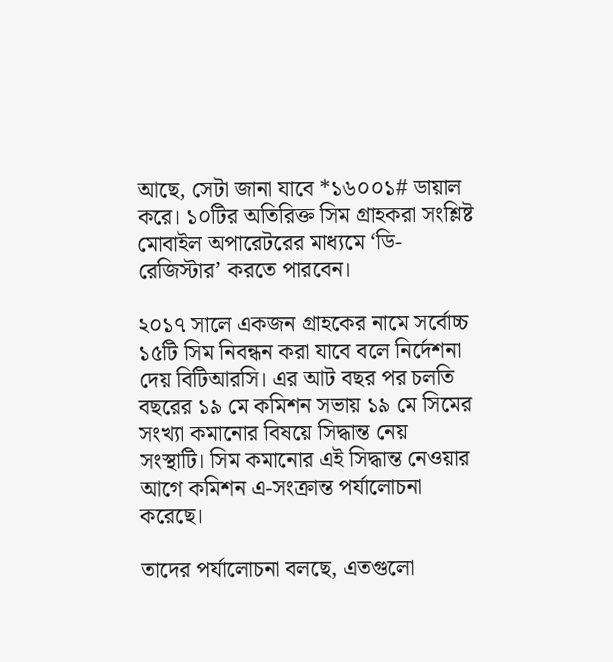আছে, সেটা জানা যাবে *১৬০০১# ডায়াল করে। ১০টির অতিরিক্ত সিম গ্রাহকরা সংশ্লিষ্ট মোবাইল অপারেটরের মাধ্যমে ‘ডি-রেজিস্টার’ করতে পারবেন।

২০১৭ সালে একজন গ্রাহকের নামে সর্বোচ্চ ১৫টি সিম নিবন্ধন করা যাবে বলে নির্দেশনা দেয় বিটিআরসি। এর আট বছর পর চলতি বছরের ১৯ মে কমিশন সভায় ১৯ মে সিমের সংখ্যা কমানোর বিষয়ে সিদ্ধান্ত নেয় সংস্থাটি। সিম কমানোর এই সিদ্ধান্ত নেওয়ার আগে কমিশন এ-সংক্রান্ত পর্যালোচনা করেছে।

তাদের পর্যালোচনা বলছে, এতগুলো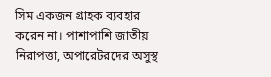সিম একজন গ্রাহক ব্যবহার করেন না। পাশাপাশি জাতীয় নিরাপত্তা, অপারেটরদের অসুস্থ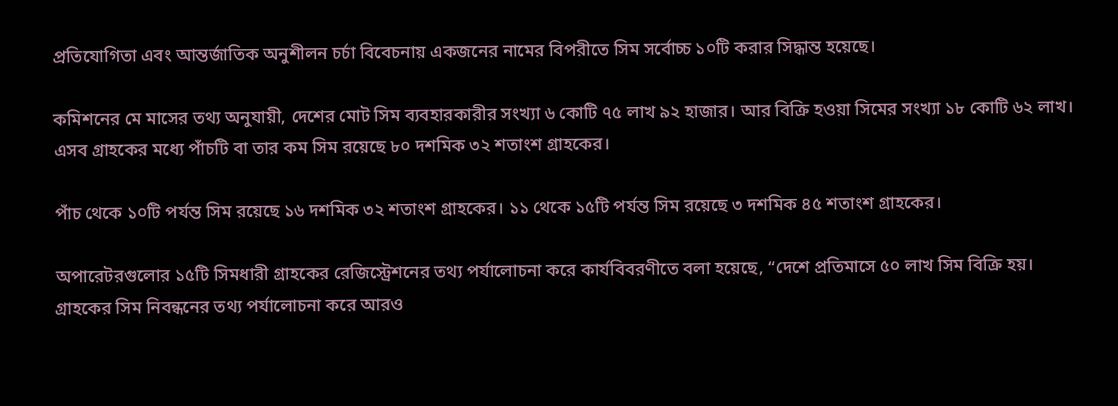প্রতিযোগিতা এবং আন্তর্জাতিক অনুশীলন চর্চা বিবেচনায় একজনের নামের বিপরীতে সিম সর্বোচ্চ ১০টি করার সিদ্ধান্ত হয়েছে।

কমিশনের মে মাসের তথ্য অনুযায়ী, দেশের মোট সিম ব্যবহারকারীর সংখ্যা ৬ কোটি ৭৫ লাখ ৯২ হাজার। আর বিক্রি হওয়া সিমের সংখ্যা ১৮ কোটি ৬২ লাখ। এসব গ্রাহকের মধ্যে পাঁচটি বা তার কম সিম রয়েছে ৮০ দশমিক ৩২ শতাংশ গ্রাহকের।

পাঁচ থেকে ১০টি পর্যন্ত সিম রয়েছে ১৬ দশমিক ৩২ শতাংশ গ্রাহকের। ১১ থেকে ১৫টি পর্যন্ত সিম রয়েছে ৩ দশমিক ৪৫ শতাংশ গ্রাহকের।

অপারেটরগুলোর ১৫টি সিমধারী গ্রাহকের রেজিস্ট্রেশনের তথ্য পর্যালোচনা করে কার্যবিবরণীতে বলা হয়েছে, “দেশে প্রতিমাসে ৫০ লাখ সিম বিক্রি হয়। গ্রাহকের সিম নিবন্ধনের তথ্য পর্যালোচনা করে আরও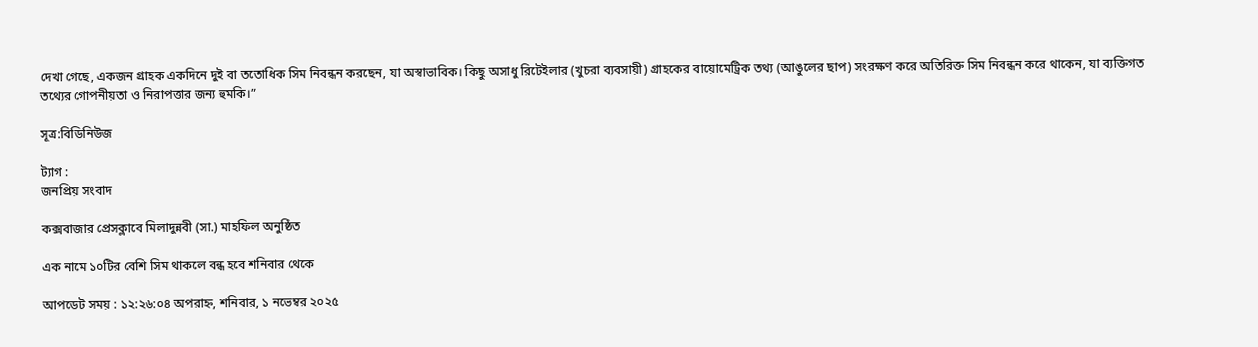দেখা গেছে, একজন গ্রাহক একদিনে দুই বা ততোধিক সিম নিবন্ধন করছেন, যা অস্বাভাবিক। কিছু অসাধু রিটেইলার (খুচরা ব্যবসায়ী) গ্রাহকের বায়োমেট্রিক তথ্য (আঙুলের ছাপ) সংরক্ষণ করে অতিরিক্ত সিম নিবন্ধন করে থাকেন, যা ব্যক্তিগত তথ্যের গোপনীয়তা ও নিরাপত্তার জন্য হুমকি।”

সূত্র:বিডিনিউজ

ট্যাগ :
জনপ্রিয় সংবাদ

কক্সবাজার প্রেসক্লাবে মিলাদুন্নবী (সা.) মাহফিল অনুষ্ঠিত

এক নামে ১০টির বেশি সিম থাকলে বন্ধ হবে শনিবার থেকে

আপডেট সময় : ১২:২৬:০৪ অপরাহ্ন, শনিবার, ১ নভেম্বর ২০২৫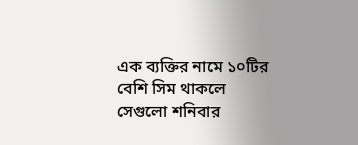এক ব্যক্তির নামে ১০টির বেশি সিম থাকলে সেগুলো শনিবার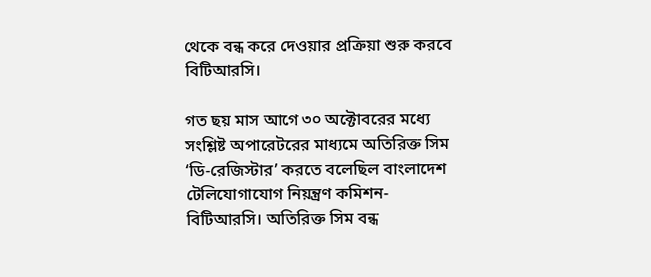থেকে বন্ধ করে দেওয়ার প্রক্রিয়া শুরু করবে বিটিআরসি।

গত ছয় মাস আগে ৩০ অক্টোবরের মধ্যে সংশ্লিষ্ট অপারেটরের মাধ্যমে অতিরিক্ত সিম ‘ডি-রেজিস্টার’ করতে বলেছিল বাংলাদেশ টেলিযোগাযোগ নিয়ন্ত্রণ কমিশন-বিটিআরসি। অতিরিক্ত সিম বন্ধ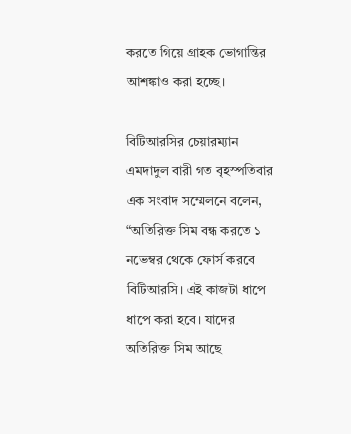করতে গিয়ে গ্রাহক ভোগান্তির আশঙ্কাও করা হচ্ছে।

বিটিআরসির চেয়ারম্যান এমদাদুল বারী গত বৃহস্পতিবার এক সংবাদ সম্মেলনে বলেন, “অতিরিক্ত সিম বন্ধ করতে ১ নভেম্বর থেকে ফোর্স করবে বিটিআরসি। এই কাজটা ধাপে ধাপে করা হবে। যাদের অতিরিক্ত সিম আছে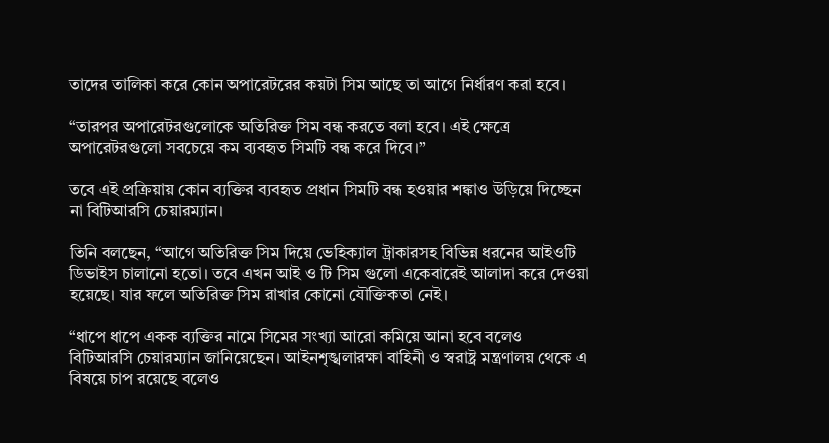তাদের তালিকা করে কোন অপারেটরের কয়টা সিম আছে তা আগে নির্ধারণ করা হবে।

“তারপর অপারেটরগুলোকে অতিরিক্ত সিম বন্ধ করতে বলা হবে। এই ক্ষেত্রে অপারেটরগুলো সবচেয়ে কম ব্যবহৃত সিমটি বন্ধ করে দিবে।”

তবে এই প্রক্রিয়ায় কোন ব্যক্তির ব্যবহৃত প্রধান সিমটি বন্ধ হওয়ার শঙ্কাও উড়িয়ে দিচ্ছেন না বিটিআরসি চেয়ারম্যান।

তিনি বলছেন, “আগে অতিরিক্ত সিম দিয়ে ভেহিক্যাল ট্রাকারসহ বিভিন্ন ধরনের আইওটি ডিভাইস চালানো হতো। তবে এখন আই ও টি সিম গুলো একেবারেই আলাদা করে দেওয়া হয়েছে। যার ফলে অতিরিক্ত সিম রাখার কোনো যৌক্তিকতা নেই।

“ধাপে ধাপে একক ব্যক্তির নামে সিমের সংখ্যা আরো কমিয়ে আনা হবে বলেও বিটিআরসি চেয়ারম্যান জানিয়েছেন। আইনশৃঙ্খলারক্ষা বাহিনী ও স্বরাষ্ট্র মন্ত্রণালয় থেকে এ বিষয়ে চাপ রয়েছে বলেও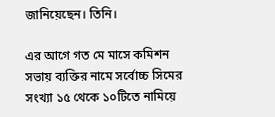জানিয়েছেন। তিনি।

এর আগে গত মে মাসে কমিশন সভায় ব্যক্তির নামে সর্বোচ্চ সিমের সংখ্যা ১৫ থেকে ১০টিতে নামিয়ে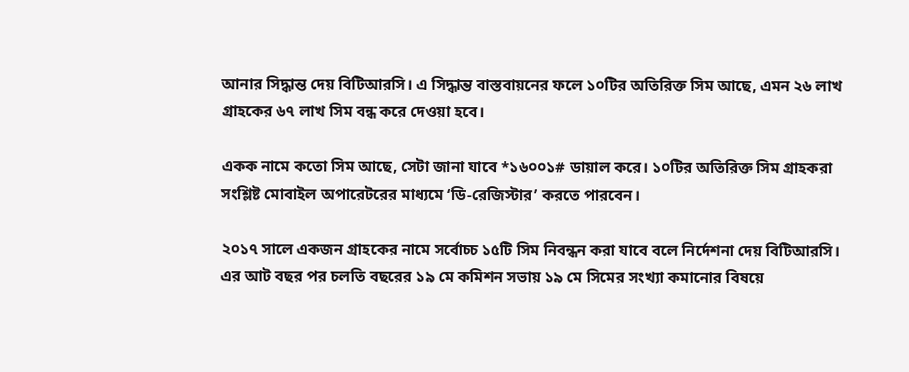আনার সিদ্ধান্ত দেয় বিটিআরসি। এ সিদ্ধান্ত বাস্তবায়নের ফলে ১০টির অতিরিক্ত সিম আছে, এমন ২৬ লাখ গ্রাহকের ৬৭ লাখ সিম বন্ধ করে দেওয়া হবে।

একক নামে কতো সিম আছে, সেটা জানা যাবে *১৬০০১# ডায়াল করে। ১০টির অতিরিক্ত সিম গ্রাহকরা সংশ্লিষ্ট মোবাইল অপারেটরের মাধ্যমে ‘ডি-রেজিস্টার’ করতে পারবেন।

২০১৭ সালে একজন গ্রাহকের নামে সর্বোচ্চ ১৫টি সিম নিবন্ধন করা যাবে বলে নির্দেশনা দেয় বিটিআরসি। এর আট বছর পর চলতি বছরের ১৯ মে কমিশন সভায় ১৯ মে সিমের সংখ্যা কমানোর বিষয়ে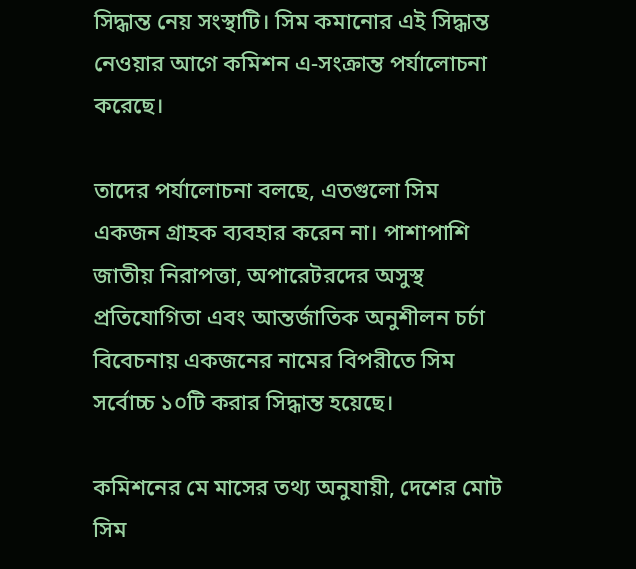সিদ্ধান্ত নেয় সংস্থাটি। সিম কমানোর এই সিদ্ধান্ত নেওয়ার আগে কমিশন এ-সংক্রান্ত পর্যালোচনা করেছে।

তাদের পর্যালোচনা বলছে, এতগুলো সিম একজন গ্রাহক ব্যবহার করেন না। পাশাপাশি জাতীয় নিরাপত্তা, অপারেটরদের অসুস্থ প্রতিযোগিতা এবং আন্তর্জাতিক অনুশীলন চর্চা বিবেচনায় একজনের নামের বিপরীতে সিম সর্বোচ্চ ১০টি করার সিদ্ধান্ত হয়েছে।

কমিশনের মে মাসের তথ্য অনুযায়ী, দেশের মোট সিম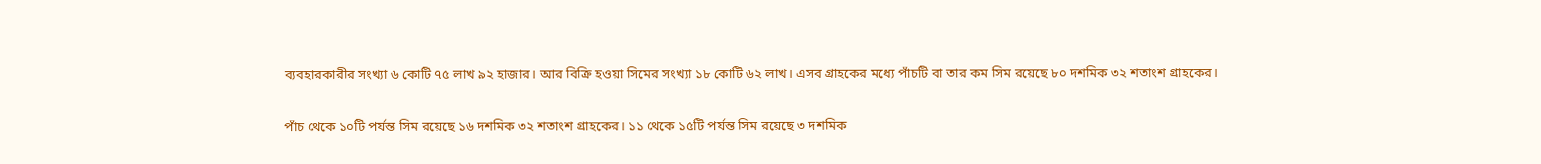ব্যবহারকারীর সংখ্যা ৬ কোটি ৭৫ লাখ ৯২ হাজার। আর বিক্রি হওয়া সিমের সংখ্যা ১৮ কোটি ৬২ লাখ। এসব গ্রাহকের মধ্যে পাঁচটি বা তার কম সিম রয়েছে ৮০ দশমিক ৩২ শতাংশ গ্রাহকের।

পাঁচ থেকে ১০টি পর্যন্ত সিম রয়েছে ১৬ দশমিক ৩২ শতাংশ গ্রাহকের। ১১ থেকে ১৫টি পর্যন্ত সিম রয়েছে ৩ দশমিক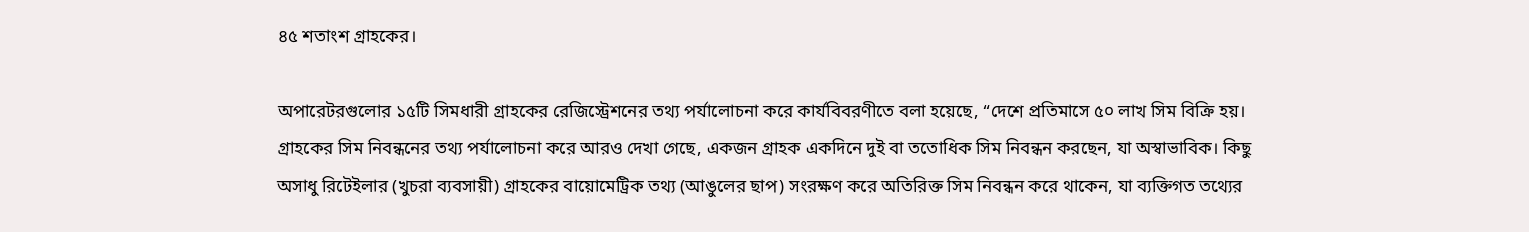৪৫ শতাংশ গ্রাহকের।

অপারেটরগুলোর ১৫টি সিমধারী গ্রাহকের রেজিস্ট্রেশনের তথ্য পর্যালোচনা করে কার্যবিবরণীতে বলা হয়েছে, “দেশে প্রতিমাসে ৫০ লাখ সিম বিক্রি হয়। গ্রাহকের সিম নিবন্ধনের তথ্য পর্যালোচনা করে আরও দেখা গেছে, একজন গ্রাহক একদিনে দুই বা ততোধিক সিম নিবন্ধন করছেন, যা অস্বাভাবিক। কিছু অসাধু রিটেইলার (খুচরা ব্যবসায়ী) গ্রাহকের বায়োমেট্রিক তথ্য (আঙুলের ছাপ) সংরক্ষণ করে অতিরিক্ত সিম নিবন্ধন করে থাকেন, যা ব্যক্তিগত তথ্যের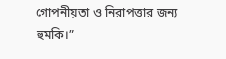গোপনীয়তা ও নিরাপত্তার জন্য হুমকি।”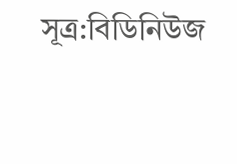সূত্র:বিডিনিউজ